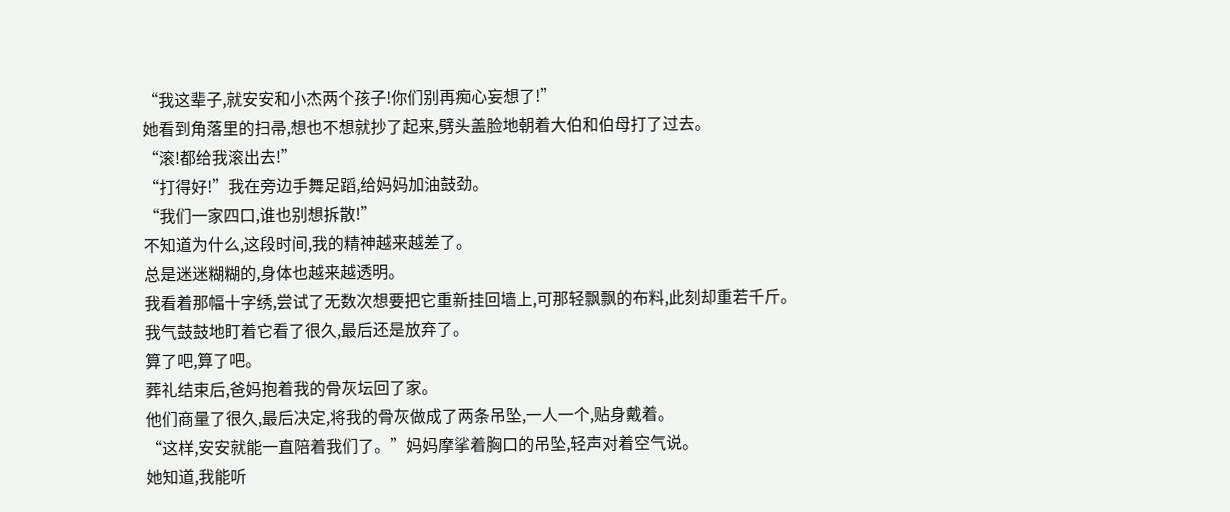“我这辈子,就安安和小杰两个孩子!你们别再痴心妄想了!”
她看到角落里的扫帚,想也不想就抄了起来,劈头盖脸地朝着大伯和伯母打了过去。
“滚!都给我滚出去!”
“打得好!”我在旁边手舞足蹈,给妈妈加油鼓劲。
“我们一家四口,谁也别想拆散!”
不知道为什么,这段时间,我的精神越来越差了。
总是迷迷糊糊的,身体也越来越透明。
我看着那幅十字绣,尝试了无数次想要把它重新挂回墙上,可那轻飘飘的布料,此刻却重若千斤。
我气鼓鼓地盯着它看了很久,最后还是放弃了。
算了吧,算了吧。
葬礼结束后,爸妈抱着我的骨灰坛回了家。
他们商量了很久,最后决定,将我的骨灰做成了两条吊坠,一人一个,贴身戴着。
“这样,安安就能一直陪着我们了。”妈妈摩挲着胸口的吊坠,轻声对着空气说。
她知道,我能听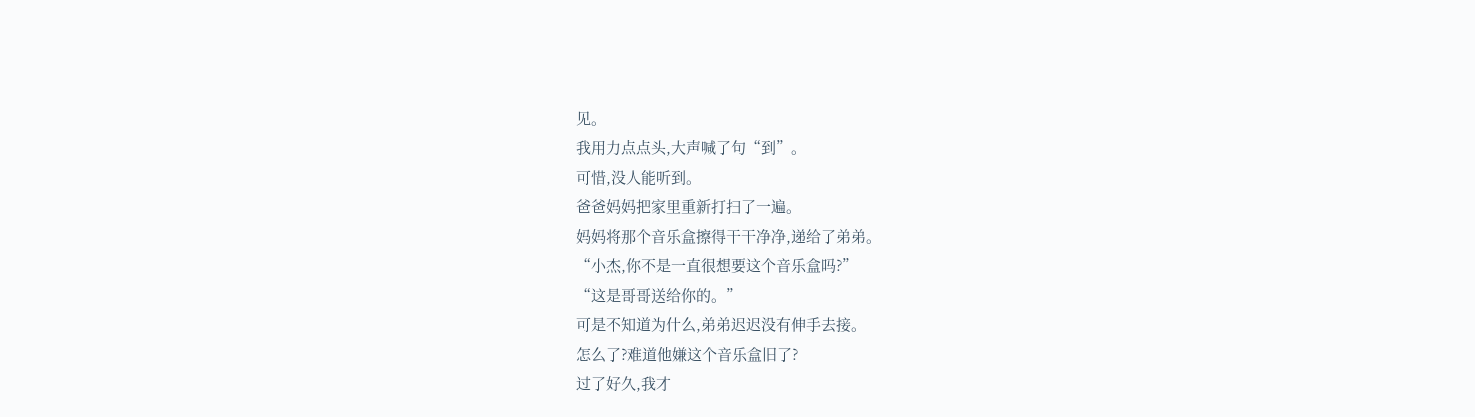见。
我用力点点头,大声喊了句“到”。
可惜,没人能听到。
爸爸妈妈把家里重新打扫了一遍。
妈妈将那个音乐盒擦得干干净净,递给了弟弟。
“小杰,你不是一直很想要这个音乐盒吗?”
“这是哥哥送给你的。”
可是不知道为什么,弟弟迟迟没有伸手去接。
怎么了?难道他嫌这个音乐盒旧了?
过了好久,我才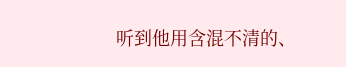听到他用含混不清的、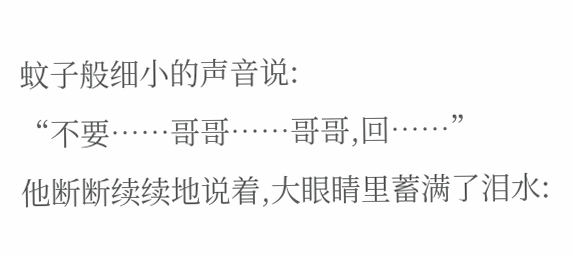蚊子般细小的声音说:
“不要……哥哥……哥哥,回……”
他断断续续地说着,大眼睛里蓄满了泪水: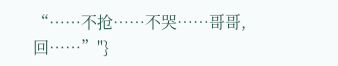“……不抢……不哭……哥哥,回……”"}